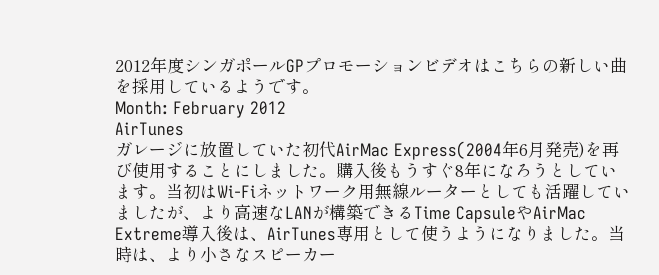2012年度シンガポールGPプロモーションビデオはこちらの新しい曲を採用しているようです。
Month: February 2012
AirTunes
ガレージに放置していた初代AirMac Express(2004年6月発売)を再び使用することにしました。購入後もうすぐ8年になろうとしています。当初はWi-Fiネットワーク用無線ルーターとしても活躍していましたが、より高速なLANが構築できるTime CapsuleやAirMac Extreme導入後は、AirTunes専用として使うようになりました。当時は、より小さなスピーカー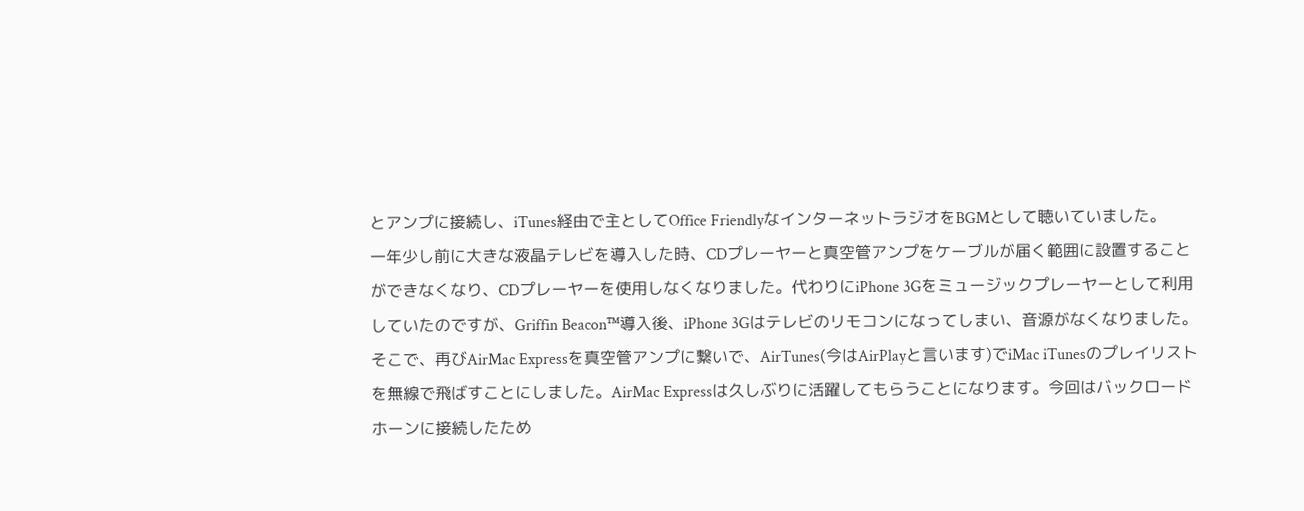とアンプに接続し、iTunes経由で主としてOffice FriendlyなインターネットラジオをBGMとして聴いていました。
一年少し前に大きな液晶テレビを導入した時、CDプレーヤーと真空管アンプをケーブルが届く範囲に設置することができなくなり、CDプレーヤーを使用しなくなりました。代わりにiPhone 3Gをミュージックプレーヤーとして利用していたのですが、Griffin Beacon™導入後、iPhone 3Gはテレビのリモコンになってしまい、音源がなくなりました。
そこで、再びAirMac Expressを真空管アンプに繋いで、AirTunes(今はAirPlayと言います)でiMac iTunesのプレイリストを無線で飛ばすことにしました。AirMac Expressは久しぶりに活躍してもらうことになります。今回はバックロードホーンに接続したため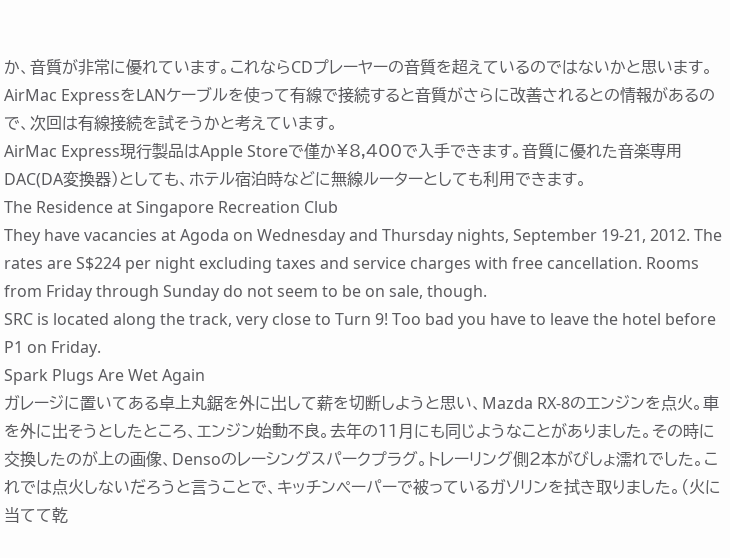か、音質が非常に優れています。これならCDプレーヤーの音質を超えているのではないかと思います。AirMac ExpressをLANケーブルを使って有線で接続すると音質がさらに改善されるとの情報があるので、次回は有線接続を試そうかと考えています。
AirMac Express現行製品はApple Storeで僅か¥8,400で入手できます。音質に優れた音楽専用DAC(DA変換器)としても、ホテル宿泊時などに無線ルーターとしても利用できます。
The Residence at Singapore Recreation Club
They have vacancies at Agoda on Wednesday and Thursday nights, September 19-21, 2012. The rates are S$224 per night excluding taxes and service charges with free cancellation. Rooms from Friday through Sunday do not seem to be on sale, though.
SRC is located along the track, very close to Turn 9! Too bad you have to leave the hotel before P1 on Friday.
Spark Plugs Are Wet Again
ガレージに置いてある卓上丸鋸を外に出して薪を切断しようと思い、Mazda RX-8のエンジンを点火。車を外に出そうとしたところ、エンジン始動不良。去年の11月にも同じようなことがありました。その時に交換したのが上の画像、Densoのレーシングスパークプラグ。トレーリング側2本がびしょ濡れでした。これでは点火しないだろうと言うことで、キッチンペーパーで被っているガソリンを拭き取りました。(火に当てて乾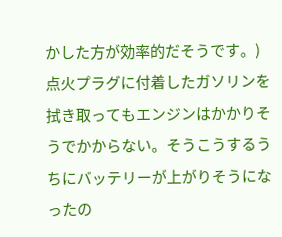かした方が効率的だそうです。)
点火プラグに付着したガソリンを拭き取ってもエンジンはかかりそうでかからない。そうこうするうちにバッテリーが上がりそうになったの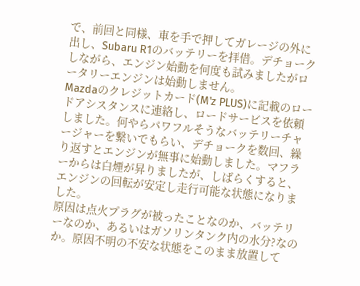で、前回と同様、車を手で押してガレージの外に出し、Subaru R1のバッテリーを拝借。デチョークしながら、エンジン始動を何度も試みましたがロータリーエンジンは始動しません。
Mazdaのクレジットカード(M'z PLUS)に記載のロードアシスタンスに連絡し、ロードサービスを依頼しました。何やらパワフルそうなバッテリーチャージャーを繋いでもらい、デチョークを数回、繰り返すとエンジンが無事に始動しました。マフラーからは白煙が昇りましたが、しばらくすると、エンジンの回転が安定し走行可能な状態になりました。
原因は点火プラグが被ったことなのか、バッテリーなのか、あるいはガソリンタンク内の水分?なのか。原因不明の不安な状態をこのまま放置して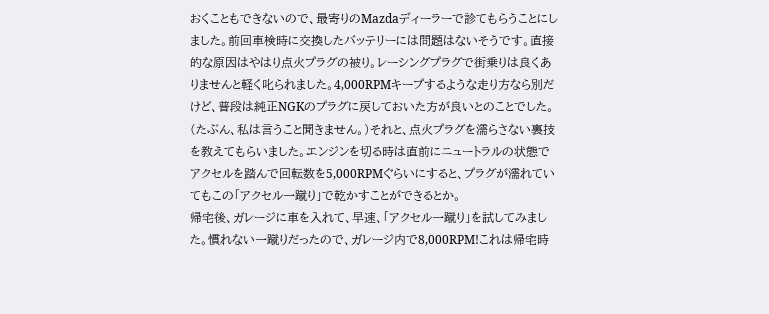おくこともできないので、最寄りのMazdaディーラーで診てもらうことにしました。前回車検時に交換したバッテリーには問題はないそうです。直接的な原因はやはり点火プラグの被り。レーシングプラグで街乗りは良くありませんと軽く叱られました。4,000RPMキープするような走り方なら別だけど、普段は純正NGKのプラグに戻しておいた方が良いとのことでした。(たぶん、私は言うこと聞きません。)それと、点火プラグを濡らさない裏技を教えてもらいました。エンジンを切る時は直前にニュートラルの状態でアクセルを踏んで回転数を5,000RPMぐらいにすると、プラグが濡れていてもこの「アクセル一蹴り」で乾かすことができるとか。
帰宅後、ガレージに車を入れて、早速、「アクセル一蹴り」を試してみました。慣れない一蹴りだったので、ガレージ内で8,000RPM!これは帰宅時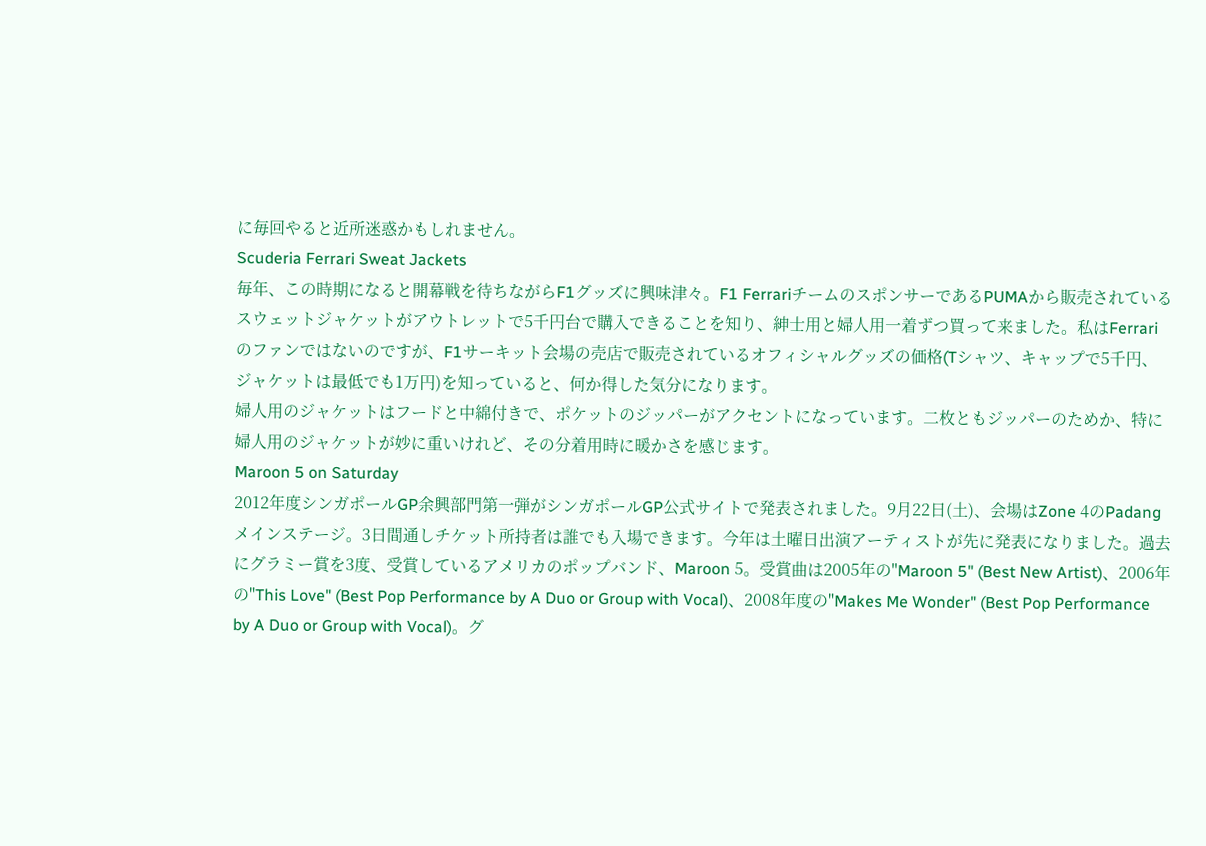に毎回やると近所迷惑かもしれません。
Scuderia Ferrari Sweat Jackets
毎年、この時期になると開幕戦を待ちながらF1グッズに興味津々。F1 FerrariチームのスポンサーであるPUMAから販売されているスウェットジャケットがアウトレットで5千円台で購入できることを知り、紳士用と婦人用一着ずつ買って来ました。私はFerrariのファンではないのですが、F1サーキット会場の売店で販売されているオフィシャルグッズの価格(Tシャツ、キャップで5千円、ジャケットは最低でも1万円)を知っていると、何か得した気分になります。
婦人用のジャケットはフードと中綿付きで、ポケットのジッパーがアクセントになっています。二枚ともジッパーのためか、特に婦人用のジャケットが妙に重いけれど、その分着用時に暖かさを感じます。
Maroon 5 on Saturday
2012年度シンガポールGP余興部門第一弾がシンガポールGP公式サイトで発表されました。9月22日(土)、会場はZone 4のPadangメインステージ。3日間通しチケット所持者は誰でも入場できます。今年は土曜日出演アーティストが先に発表になりました。過去にグラミー賞を3度、受賞しているアメリカのポップバンド、Maroon 5。受賞曲は2005年の"Maroon 5" (Best New Artist)、2006年の"This Love" (Best Pop Performance by A Duo or Group with Vocal)、2008年度の"Makes Me Wonder" (Best Pop Performance by A Duo or Group with Vocal)。グ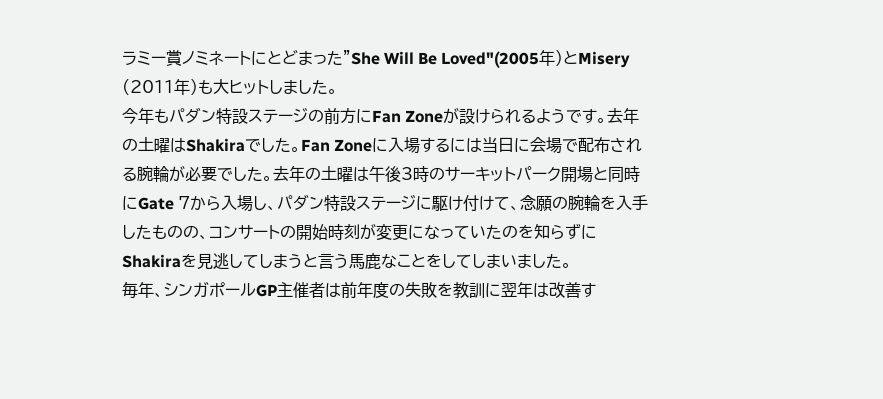ラミー賞ノミネートにとどまった"She Will Be Loved"(2005年)とMisery (2011年)も大ヒットしました。
今年もパダン特設ステージの前方にFan Zoneが設けられるようです。去年の土曜はShakiraでした。Fan Zoneに入場するには当日に会場で配布される腕輪が必要でした。去年の土曜は午後3時のサーキットパーク開場と同時にGate 7から入場し、パダン特設ステージに駆け付けて、念願の腕輪を入手したものの、コンサートの開始時刻が変更になっていたのを知らずにShakiraを見逃してしまうと言う馬鹿なことをしてしまいました。
毎年、シンガポールGP主催者は前年度の失敗を教訓に翌年は改善す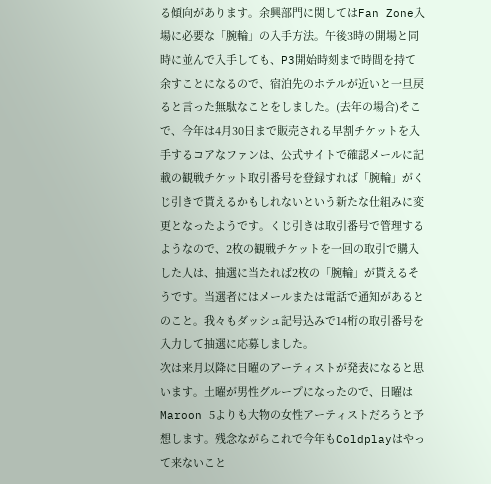る傾向があります。余興部門に関してはFan Zone入場に必要な「腕輪」の入手方法。午後3時の開場と同時に並んで入手しても、P3開始時刻まで時間を持て余すことになるので、宿泊先のホテルが近いと一旦戻ると言った無駄なことをしました。(去年の場合)そこで、今年は4月30日まで販売される早割チケットを入手するコアなファンは、公式サイトで確認メールに記載の観戦チケット取引番号を登録すれば「腕輪」がくじ引きで貰えるかもしれないという新たな仕組みに変更となったようです。くじ引きは取引番号で管理するようなので、2枚の観戦チケットを一回の取引で購入した人は、抽選に当たれば2枚の「腕輪」が貰えるそうです。当選者にはメールまたは電話で通知があるとのこと。我々もダッシュ記号込みで14桁の取引番号を入力して抽選に応募しました。
次は来月以降に日曜のアーティストが発表になると思います。土曜が男性グループになったので、日曜はMaroon 5よりも大物の女性アーティストだろうと予想します。残念ながらこれで今年もColdplayはやって来ないこと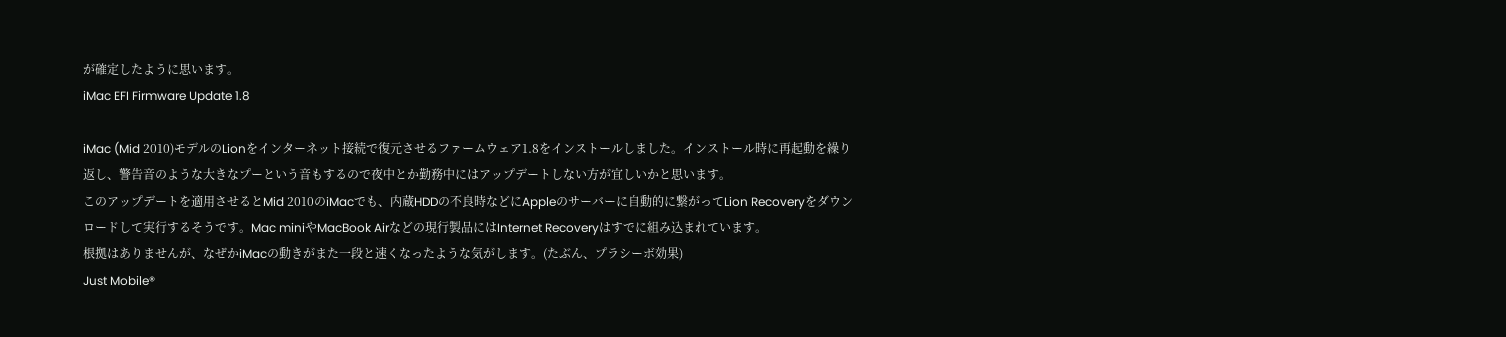が確定したように思います。
iMac EFI Firmware Update 1.8

iMac (Mid 2010)モデルのLionをインターネット接続で復元させるファームウェア1.8をインストールしました。インストール時に再起動を繰り返し、警告音のような大きなプーという音もするので夜中とか勤務中にはアップデートしない方が宜しいかと思います。
このアップデートを適用させるとMid 2010のiMacでも、内蔵HDDの不良時などにAppleのサーバーに自動的に繋がってLion Recoveryをダウンロードして実行するそうです。Mac miniやMacBook Airなどの現行製品にはInternet Recoveryはすでに組み込まれています。
根拠はありませんが、なぜかiMacの動きがまた一段と速くなったような気がします。(たぶん、プラシーボ効果)
Just Mobile®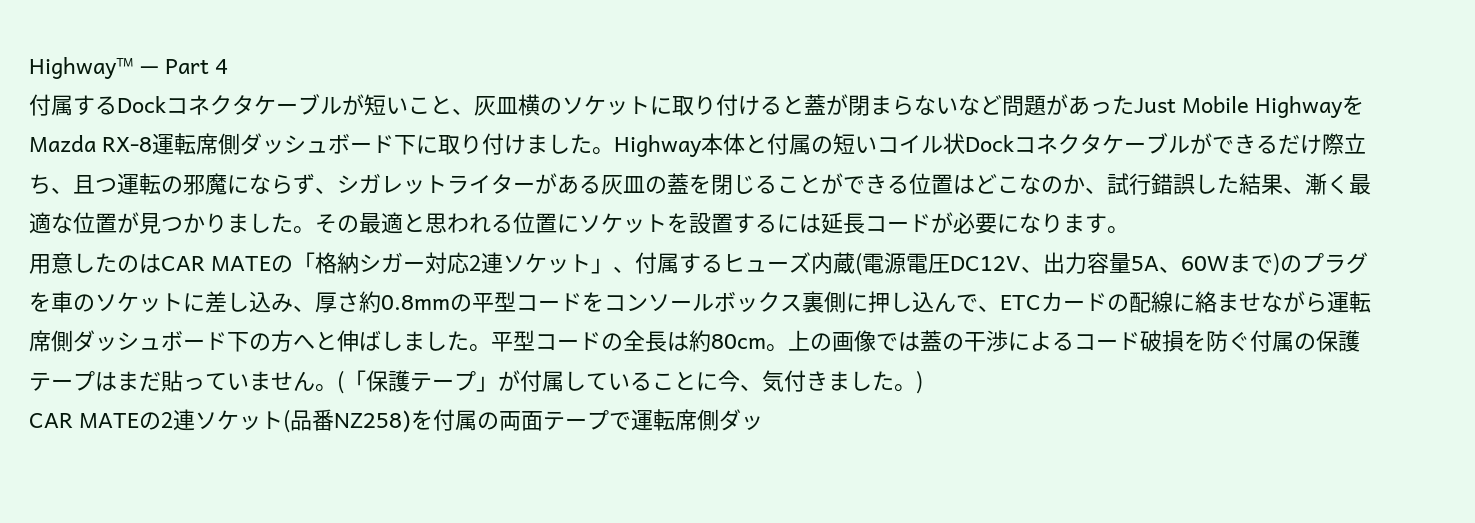Highway™ — Part 4
付属するDockコネクタケーブルが短いこと、灰皿横のソケットに取り付けると蓋が閉まらないなど問題があったJust Mobile HighwayをMazda RX-8運転席側ダッシュボード下に取り付けました。Highway本体と付属の短いコイル状Dockコネクタケーブルができるだけ際立ち、且つ運転の邪魔にならず、シガレットライターがある灰皿の蓋を閉じることができる位置はどこなのか、試行錯誤した結果、漸く最適な位置が見つかりました。その最適と思われる位置にソケットを設置するには延長コードが必要になります。
用意したのはCAR MATEの「格納シガー対応2連ソケット」、付属するヒューズ内蔵(電源電圧DC12V、出力容量5A、60Wまで)のプラグを車のソケットに差し込み、厚さ約0.8mmの平型コードをコンソールボックス裏側に押し込んで、ETCカードの配線に絡ませながら運転席側ダッシュボード下の方へと伸ばしました。平型コードの全長は約80cm。上の画像では蓋の干渉によるコード破損を防ぐ付属の保護テープはまだ貼っていません。(「保護テープ」が付属していることに今、気付きました。)
CAR MATEの2連ソケット(品番NZ258)を付属の両面テープで運転席側ダッ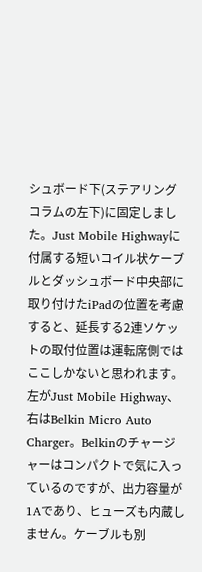シュボード下(ステアリングコラムの左下)に固定しました。Just Mobile Highwayに付属する短いコイル状ケーブルとダッシュボード中央部に取り付けたiPadの位置を考慮すると、延長する2連ソケットの取付位置は運転席側ではここしかないと思われます。
左がJust Mobile Highway、右はBelkin Micro Auto Charger。Belkinのチャージャーはコンパクトで気に入っているのですが、出力容量が1Aであり、ヒューズも内蔵しません。ケーブルも別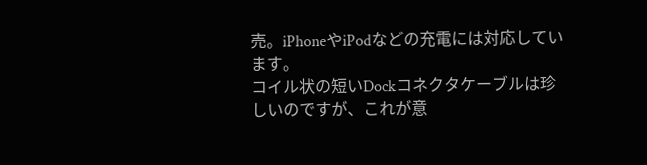売。iPhoneやiPodなどの充電には対応しています。
コイル状の短いDockコネクタケーブルは珍しいのですが、これが意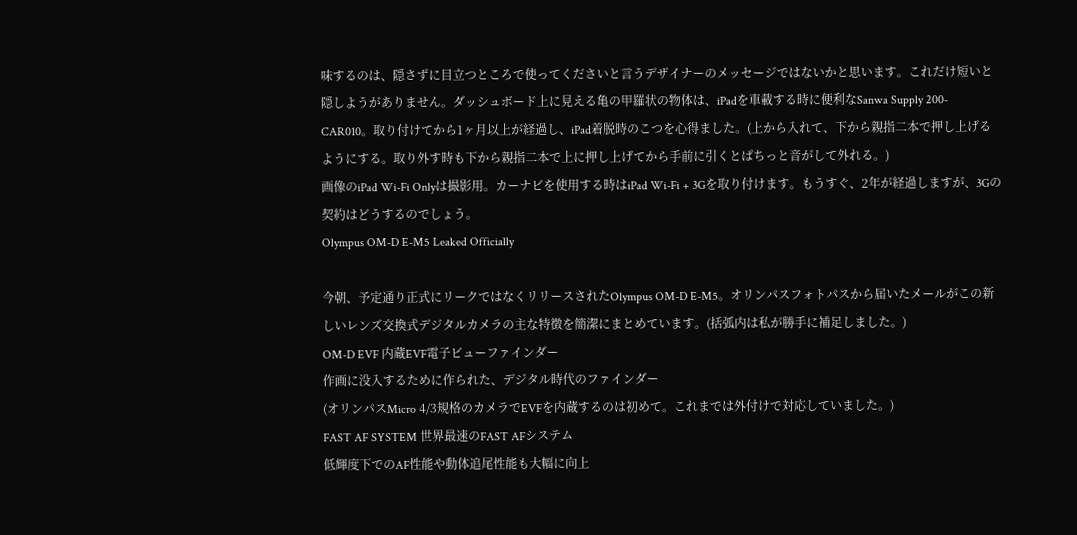味するのは、隠さずに目立つところで使ってくださいと言うデザイナーのメッセージではないかと思います。これだけ短いと隠しようがありません。ダッシュボード上に見える亀の甲羅状の物体は、iPadを車載する時に便利なSanwa Supply 200-CAR010。取り付けてから1ヶ月以上が経過し、iPad着脱時のこつを心得ました。(上から入れて、下から親指二本で押し上げるようにする。取り外す時も下から親指二本で上に押し上げてから手前に引くとぱちっと音がして外れる。)
画像のiPad Wi-Fi Onlyは撮影用。カーナビを使用する時はiPad Wi-Fi + 3Gを取り付けます。もうすぐ、2年が経過しますが、3Gの契約はどうするのでしょう。
Olympus OM-D E-M5 Leaked Officially

今朝、予定通り正式にリークではなくリリースされたOlympus OM-D E-M5。オリンパスフォトパスから届いたメールがこの新しいレンズ交換式デジタルカメラの主な特徴を簡潔にまとめています。(括弧内は私が勝手に補足しました。)
OM-D EVF 内蔵EVF電子ビューファインダー
作画に没入するために作られた、デジタル時代のファインダー
(オリンパスMicro 4/3規格のカメラでEVFを内蔵するのは初めて。これまでは外付けで対応していました。)
FAST AF SYSTEM 世界最速のFAST AFシステム
低輝度下でのAF性能や動体追尾性能も大幅に向上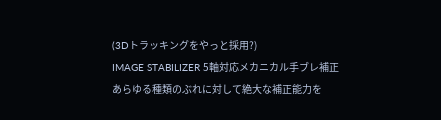(3Dトラッキングをやっと採用?)
IMAGE STABILIZER 5軸対応メカニカル手ブレ補正
あらゆる種類のぶれに対して絶大な補正能力を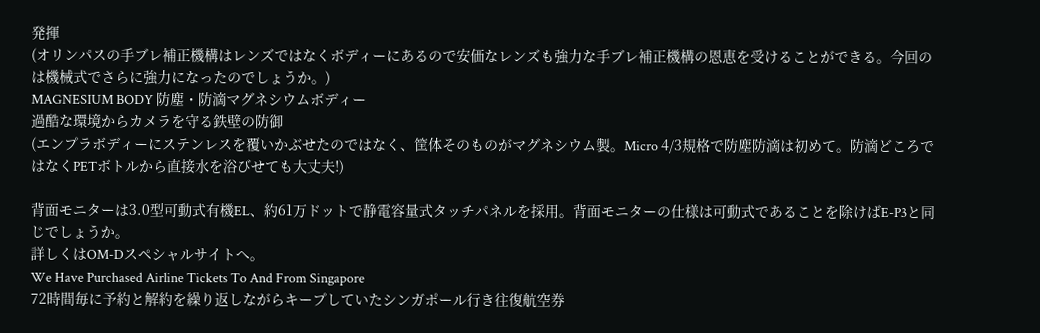発揮
(オリンパスの手ブレ補正機構はレンズではなくボディーにあるので安価なレンズも強力な手ブレ補正機構の恩恵を受けることができる。今回のは機械式でさらに強力になったのでしょうか。)
MAGNESIUM BODY 防塵・防滴マグネシウムボディー
過酷な環境からカメラを守る鉄壁の防御
(エンプラボディーにステンレスを覆いかぶせたのではなく、筐体そのものがマグネシウム製。Micro 4/3規格で防塵防滴は初めて。防滴どころではなくPETボトルから直接水を浴びせても大丈夫!)

背面モニターは3.0型可動式有機EL、約61万ドットで静電容量式タッチパネルを採用。背面モニターの仕様は可動式であることを除けばE-P3と同じでしょうか。
詳しくはOM-Dスペシャルサイトへ。
We Have Purchased Airline Tickets To And From Singapore
72時間毎に予約と解約を繰り返しながらキープしていたシンガポール行き往復航空券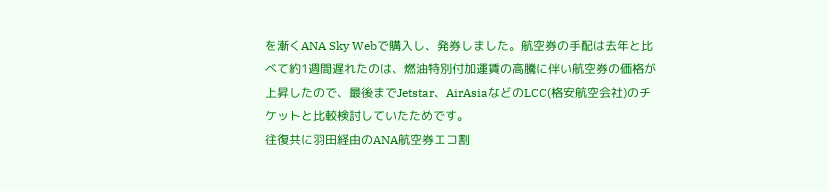を漸くANA Sky Webで購入し、発券しました。航空券の手配は去年と比べて約1週間遅れたのは、燃油特別付加運賃の高騰に伴い航空券の価格が上昇したので、最後までJetstar、AirAsiaなどのLCC(格安航空会社)のチケットと比較検討していたためです。
往復共に羽田経由のANA航空券エコ割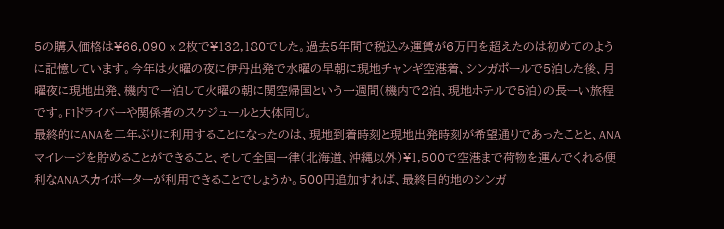5の購入価格は¥66,090 x 2枚で¥132,180でした。過去5年間で税込み運賃が6万円を超えたのは初めてのように記憶しています。今年は火曜の夜に伊丹出発で水曜の早朝に現地チャンギ空港着、シンガポールで5泊した後、月曜夜に現地出発、機内で一泊して火曜の朝に関空帰国という一週間(機内で2泊、現地ホテルで5泊)の長ーい旅程です。F1ドライバーや関係者のスケジュールと大体同じ。
最終的にANAを二年ぶりに利用することになったのは、現地到着時刻と現地出発時刻が希望通りであったことと、ANAマイレージを貯めることができること、そして全国一律(北海道、沖縄以外)¥1,500で空港まで荷物を運んでくれる便利なANAスカイポーターが利用できることでしょうか。500円追加すれば、最終目的地のシンガ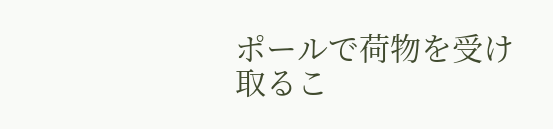ポールで荷物を受け取るこ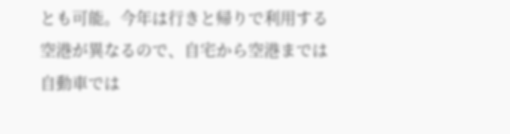とも可能。今年は行きと帰りで利用する空港が異なるので、自宅から空港までは自動車では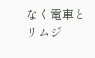なく電車とリムジ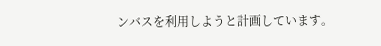ンバスを利用しようと計画しています。